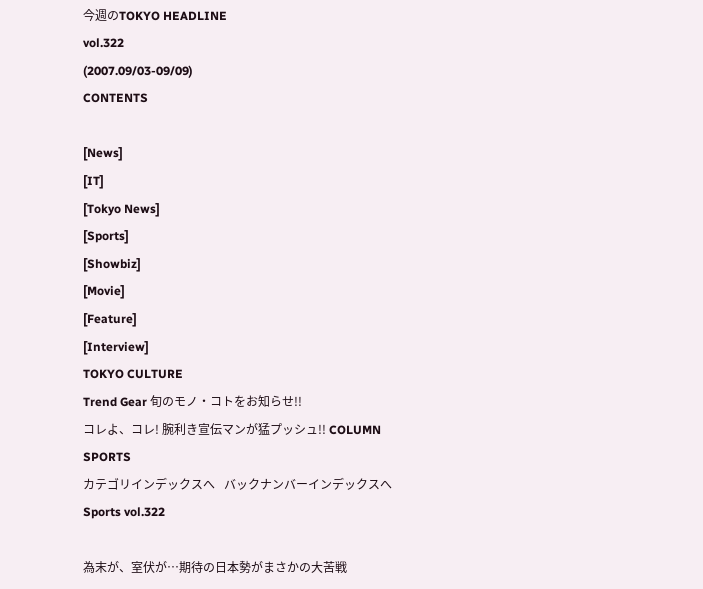今週のTOKYO HEADLINE
vol.322
(2007.09/03-09/09)
CONTENTS

[News]
[IT]
[Tokyo News]
[Sports]
[Showbiz]
[Movie]
[Feature]
[Interview]
TOKYO CULTURE
Trend Gear 旬のモノ・コトをお知らせ!!
コレよ、コレ! 腕利き宣伝マンが猛プッシュ!! COLUMN
SPORTS
カテゴリインデックスへ   バックナンバーインデックスへ
Sports vol.322

為末が、室伏が…期待の日本勢がまさかの大苦戦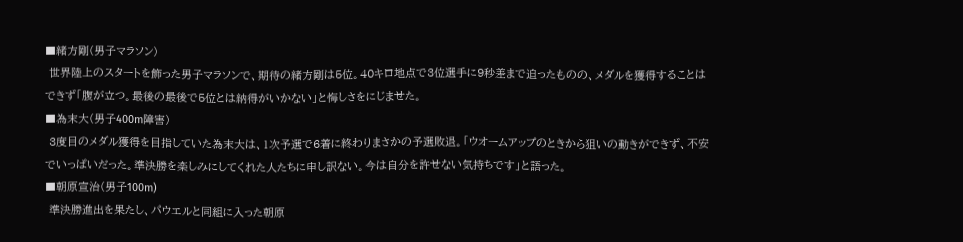■緒方剛(男子マラソン)
 世界陸上のスタートを飾った男子マラソンで、期待の緒方剛は5位。40キロ地点で3位選手に9秒差まで迫ったものの、メダルを獲得することはできず「腹が立つ。最後の最後で5位とは納得がいかない」と悔しさをにじませた。
■為末大(男子400m障害)
 3度目のメダル獲得を目指していた為末大は、1次予選で6着に終わりまさかの予選敗退。「ウオームアップのときから狙いの動きができず、不安でいっぱいだった。準決勝を楽しみにしてくれた人たちに申し訳ない。今は自分を許せない気持ちです」と語った。
■朝原宣治(男子100m)
 準決勝進出を果たし、パウエルと同組に入った朝原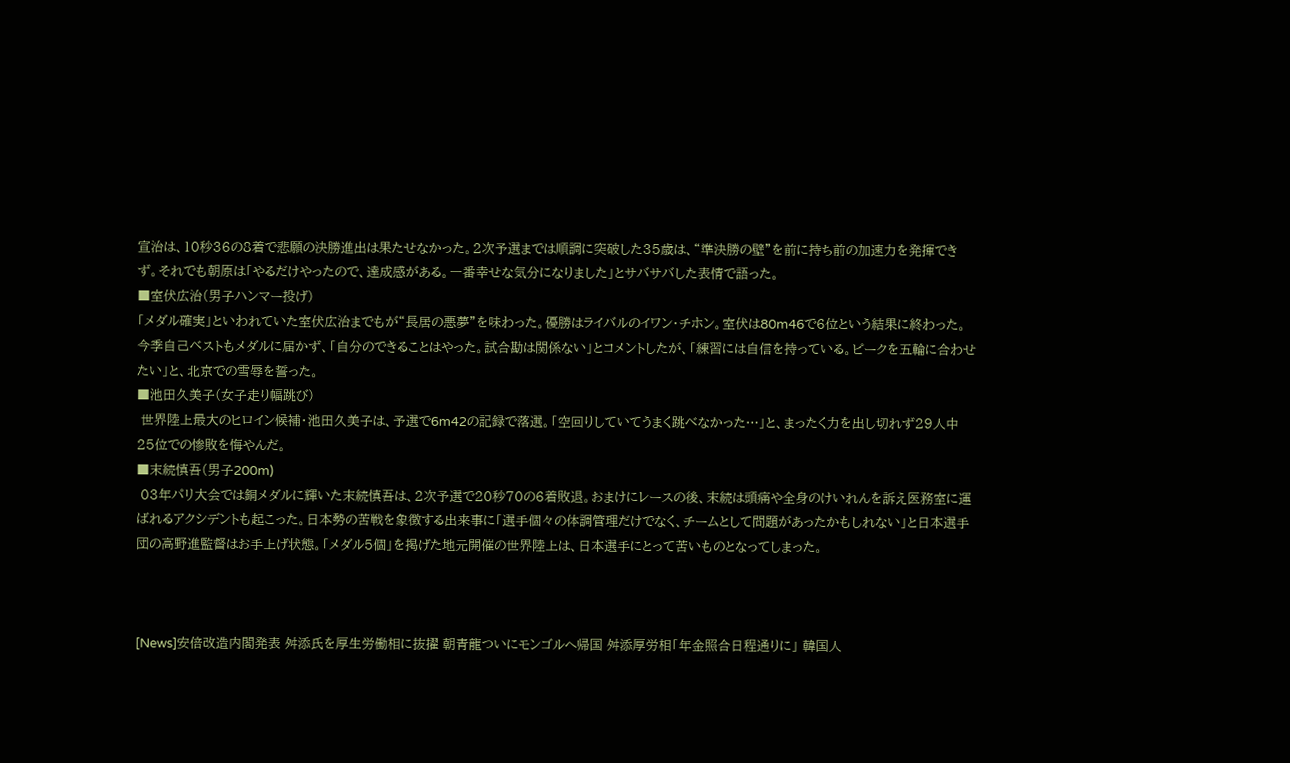宣治は、10秒36の8着で悲願の決勝進出は果たせなかった。2次予選までは順調に突破した35歳は、“準決勝の壁”を前に持ち前の加速力を発揮できず。それでも朝原は「やるだけやったので、達成感がある。一番幸せな気分になりました」とサバサバした表情で語った。
■室伏広治(男子ハンマー投げ)
「メダル確実」といわれていた室伏広治までもが“長居の悪夢”を味わった。優勝はライバルのイワン・チホン。室伏は80m46で6位という結果に終わった。今季自己ベストもメダルに届かず、「自分のできることはやった。試合勘は関係ない」とコメントしたが、「練習には自信を持っている。ピークを五輪に合わせたい」と、北京での雪辱を誓った。
■池田久美子(女子走り幅跳び)
 世界陸上最大のヒロイン候補・池田久美子は、予選で6m42の記録で落選。「空回りしていてうまく跳べなかった…」と、まったく力を出し切れず29人中25位での惨敗を悔やんだ。
■末続慎吾(男子200m)
 03年パリ大会では銅メダルに輝いた末続慎吾は、2次予選で20秒70の6着敗退。おまけにレースの後、末続は頭痛や全身のけいれんを訴え医務室に運ばれるアクシデントも起こった。日本勢の苦戦を象徴する出来事に「選手個々の体調管理だけでなく、チームとして問題があったかもしれない」と日本選手団の高野進監督はお手上げ状態。「メダル5個」を掲げた地元開催の世界陸上は、日本選手にとって苦いものとなってしまった。



[News]安倍改造内閣発表 舛添氏を厚生労働相に抜擢 朝青龍ついにモンゴルへ帰国 舛添厚労相「年金照合日程通りに」 韓国人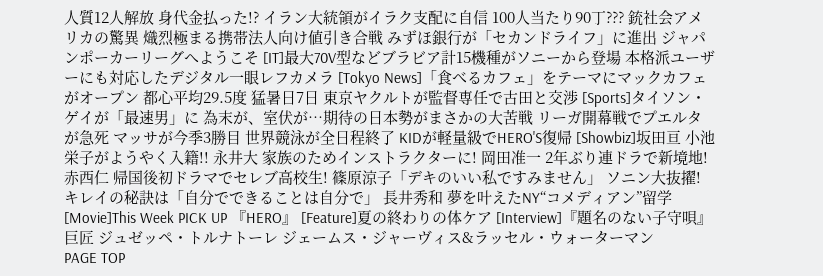人質12人解放 身代金払った!? イラン大統領がイラク支配に自信 100人当たり90丁??? 銃社会アメリカの驚異 熾烈極まる携帯法人向け値引き合戦 みずほ銀行が「セカンドライフ」に進出 ジャパンポーカーリーグへようこそ [IT]最大70V型などブラビア計15機種がソニーから登場 本格派ユーザーにも対応したデジタル一眼レフカメラ [Tokyo News]「食べるカフェ」をテーマにマックカフェがオープン 都心平均29.5度 猛暑日7日 東京ヤクルトが監督専任で古田と交渉 [Sports]タイソン・ゲイが「最速男」に 為末が、室伏が…期待の日本勢がまさかの大苦戦 リーガ開幕戦でプエルタが急死 マッサが今季3勝目 世界競泳が全日程終了 KIDが軽量級でHERO'S復帰 [Showbiz]坂田亘 小池栄子がようやく入籍!! 永井大 家族のためインストラクターに! 岡田准一 2年ぶり連ドラで新境地! 赤西仁 帰国後初ドラマでセレブ高校生! 篠原涼子「デキのいい私ですみません」 ソニン大抜擢! キレイの秘訣は「自分でできることは自分で」 長井秀和 夢を叶えたNY“コメディアン”留学 [Movie]This Week PICK UP 『HERO』 [Feature]夏の終わりの体ケア [Interview]『題名のない子守唄』 巨匠 ジュゼッペ・トルナトーレ ジェームス・ジャーヴィス&ラッセル・ウォーターマン
PAGE TOP